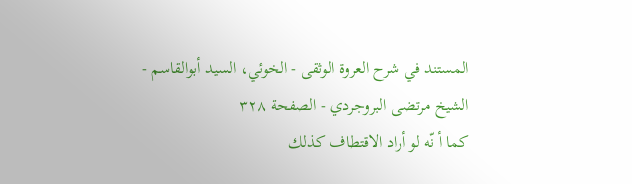المستند في شرح العروة الوثقى - الخوئي، السيد أبوالقاسم - الشيخ مرتضى البروجردي - الصفحة ٣٢٨
كما أ نّه لو أراد الاقتطاف كذلك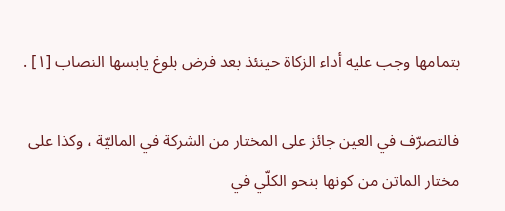بتمامها وجب عليه أداء الزكاة حينئذ بعد فرض بلوغ يابسها النصاب [١] .

فالتصرّف في العين جائز على المختار من الشركة في الماليّة ، وكذا على مختار الماتن من كونها بنحو الكلّي في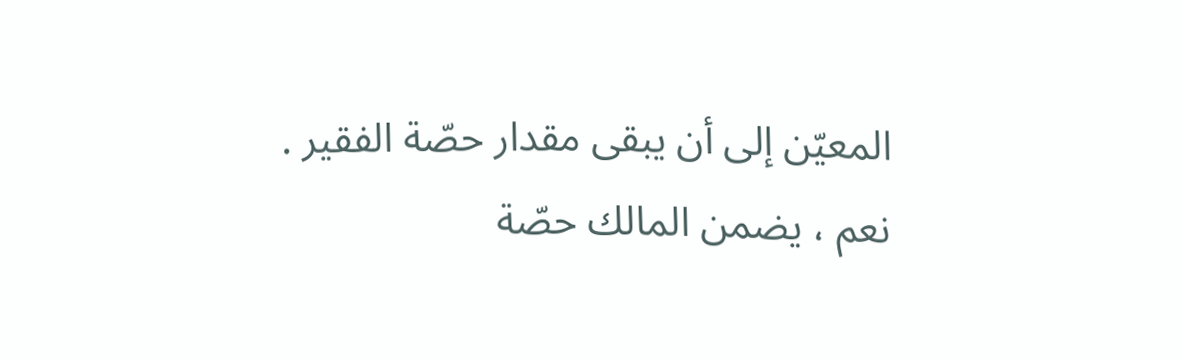المعيّن إلى أن يبقى مقدار حصّة الفقير .
نعم ، يضمن المالك حصّة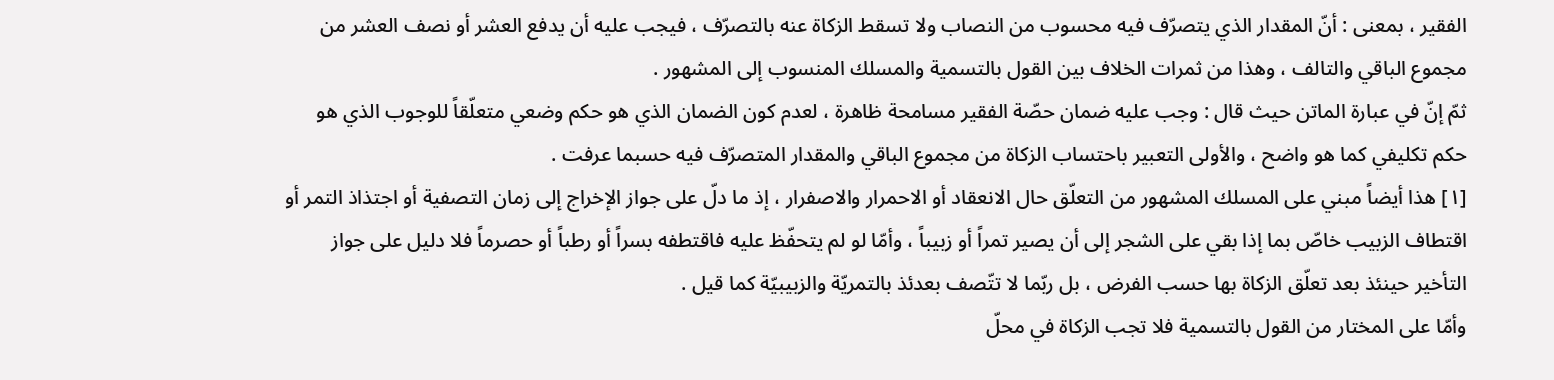الفقير ، بمعنى : أنّ المقدار الذي يتصرّف فيه محسوب من النصاب ولا تسقط الزكاة عنه بالتصرّف ، فيجب عليه أن يدفع العشر أو نصف العشر من مجموع الباقي والتالف ، وهذا من ثمرات الخلاف بين القول بالتسمية والمسلك المنسوب إلى المشهور .
ثمّ إنّ في عبارة الماتن حيث قال : وجب عليه ضمان حصّة الفقير مسامحة ظاهرة ، لعدم كون الضمان الذي هو حكم وضعي متعلّقاً للوجوب الذي هو حكم تكليفي كما هو واضح ، والأولى التعبير باحتساب الزكاة من مجموع الباقي والمقدار المتصرّف فيه حسبما عرفت .
[١] هذا أيضاً مبني على المسلك المشهور من التعلّق حال الانعقاد أو الاحمرار والاصفرار ، إذ ما دلّ على جواز الإخراج إلى زمان التصفية أو اجتذاذ التمر أو اقتطاف الزبيب خاصّ بما إذا بقي على الشجر إلى أن يصير تمراً أو زبيباً ، وأمّا لو لم يتحفّظ عليه فاقتطفه بسراً أو رطباً أو حصرماً فلا دليل على جواز التأخير حينئذ بعد تعلّق الزكاة بها حسب الفرض ، بل ربّما لا تتّصف بعدئذ بالتمريّة والزبيبيّة كما قيل .
وأمّا على المختار من القول بالتسمية فلا تجب الزكاة في محلّ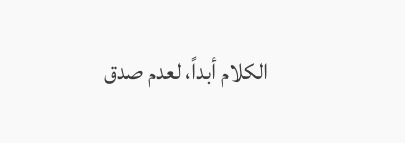الكلام أبداً، لعدم صدق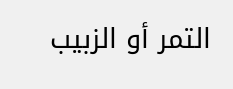التمر أو الزبيب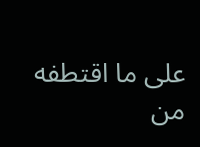على ما اقتطفه من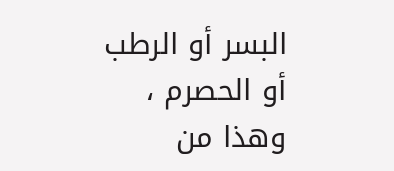البسر أو الرطب أو الحصرم ، وهذا من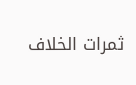ثمرات الخلاف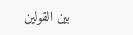بين القولين